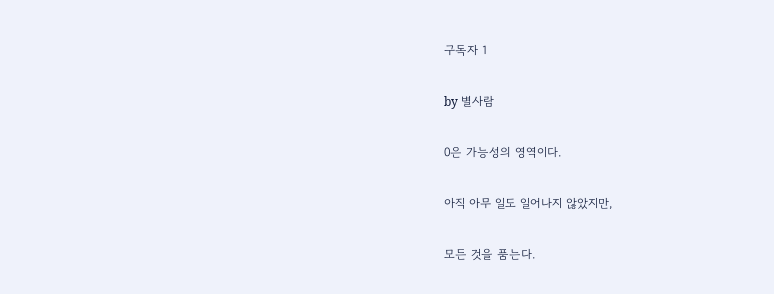구독자 1

by 별사람

0은 가능성의 영역이다.

아직 아무 일도 일어나지 않았지만,

모든 것을 품는다.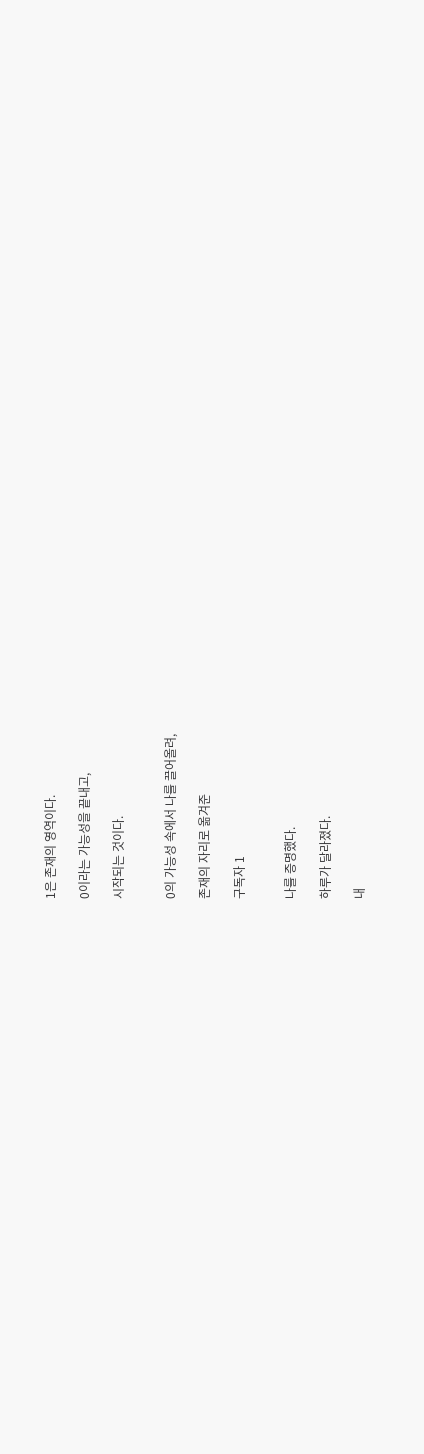1은 존재의 영역이다.

0이라는 가능성을 끝내고,

시작되는 것이다.


0의 가능성 속에서 나를 끌어올려,

존재의 자리로 옮겨준

구독자 1


나를 증명했다.

하루가 달라졌다.

내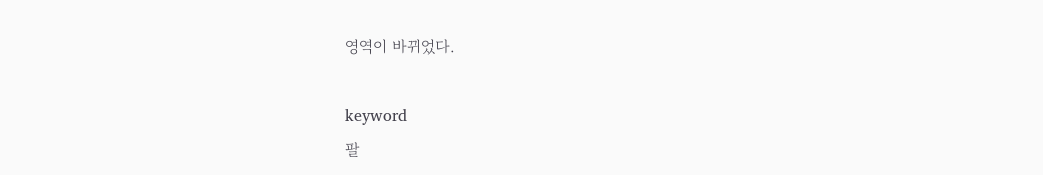영역이 바뀌었다.

keyword
팔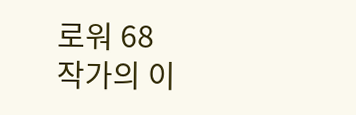로워 68
작가의 이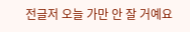전글저 오늘 가만 안 잘 거예요